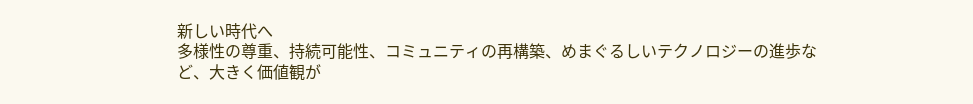新しい時代へ
多様性の尊重、持続可能性、コミュニティの再構築、めまぐるしいテクノロジーの進歩など、大きく価値観が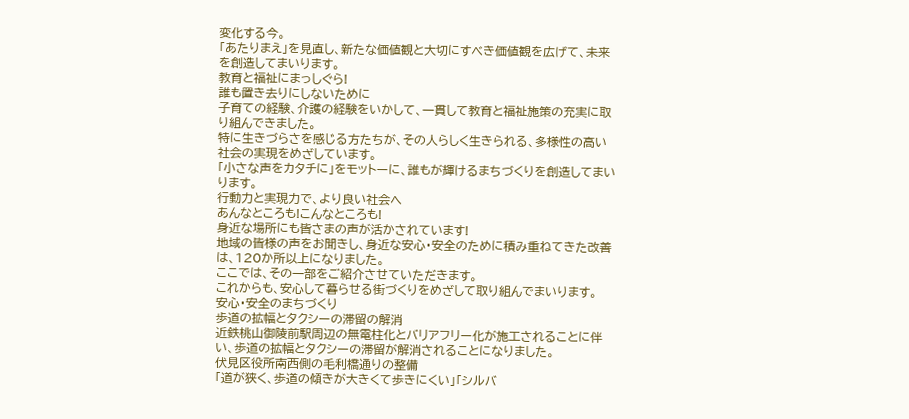変化する今。
「あたりまえ」を見直し、新たな価値観と大切にすべき価値観を広げて、未来を創造してまいります。
教育と福祉にまっしぐら!
誰も置き去りにしないために
子育ての経験、介護の経験をいかして、一貫して教育と福祉施策の充実に取り組んできました。
特に生きづらさを感じる方たちが、その人らしく生きられる、多様性の高い社会の実現をめざしています。
「小さな声をカタチに」をモットーに、誰もが輝けるまちづくりを創造してまいります。
行動力と実現力で、より良い社会へ
あんなところも!こんなところも!
身近な場所にも皆さまの声が活かされています!
地域の皆様の声をお聞きし、身近な安心・安全のために積み重ねてきた改善は、120か所以上になりました。
ここでは、その一部をご紹介させていただきます。
これからも、安心して暮らせる街づくりをめざして取り組んでまいります。
安心・安全のまちづくり
歩道の拡幅とタクシーの滞留の解消
近鉄桃山御陵前駅周辺の無電柱化とバリアフリー化が施工されることに伴い、歩道の拡幅とタクシーの滞留が解消されることになりました。
伏見区役所南西側の毛利橋通りの整備
「道が狭く、歩道の傾きが大きくて歩きにくい」「シルバ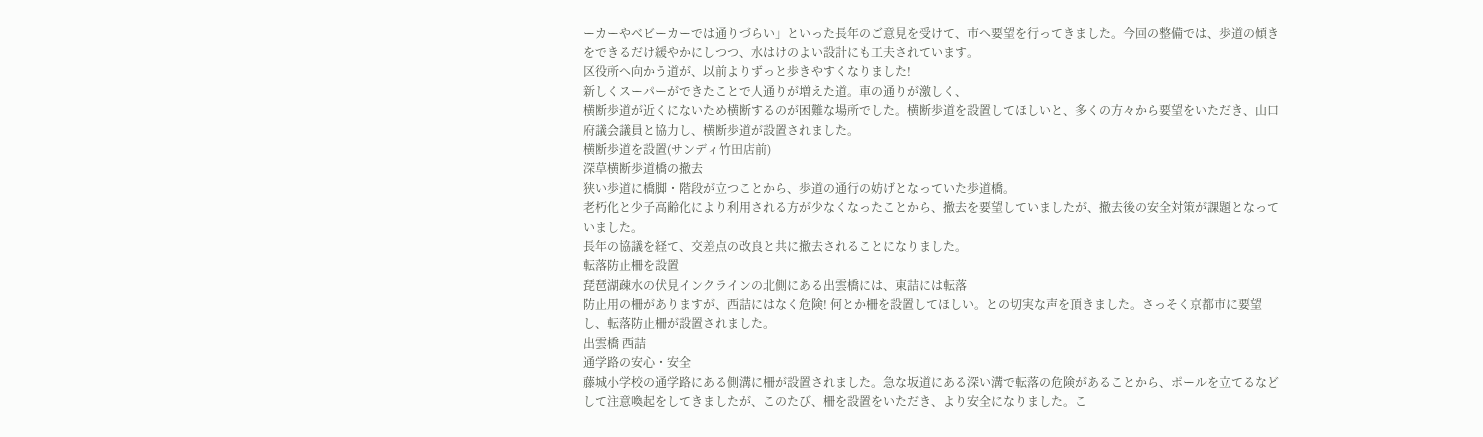ーカーやベビーカーでは通りづらい」といった長年のご意見を受けて、市へ要望を行ってきました。今回の整備では、歩道の傾きをできるだけ緩やかにしつつ、水はけのよい設計にも工夫されています。
区役所へ向かう道が、以前よりずっと歩きやすくなりました!
新しくスーパーができたことで人通りが増えた道。車の通りが激しく、
横断歩道が近くにないため横断するのが困難な場所でした。横断歩道を設置してほしいと、多くの方々から要望をいただき、山口府議会議員と協力し、横断歩道が設置されました。
横断歩道を設置(サンディ竹田店前)
深草横断歩道橋の撤去
狭い歩道に橋脚・階段が立つことから、歩道の通行の妨げとなっていた歩道橋。
老朽化と少子高齢化により利用される方が少なくなったことから、撤去を要望していましたが、撤去後の安全対策が課題となっていました。
長年の協議を経て、交差点の改良と共に撤去されることになりました。
転落防止柵を設置
琵琶湖疎水の伏見インクラインの北側にある出雲橋には、東詰には転落
防止用の柵がありますが、西詰にはなく危険! 何とか柵を設置してほしい。との切実な声を頂きました。さっそく京都市に要望し、転落防止柵が設置されました。
出雲橋 西詰
通学路の安心・安全
藤城小学校の通学路にある側溝に柵が設置されました。急な坂道にある深い溝で転落の危険があることから、ポールを立てるなどして注意喚起をしてきましたが、このたび、柵を設置をいただき、より安全になりました。こ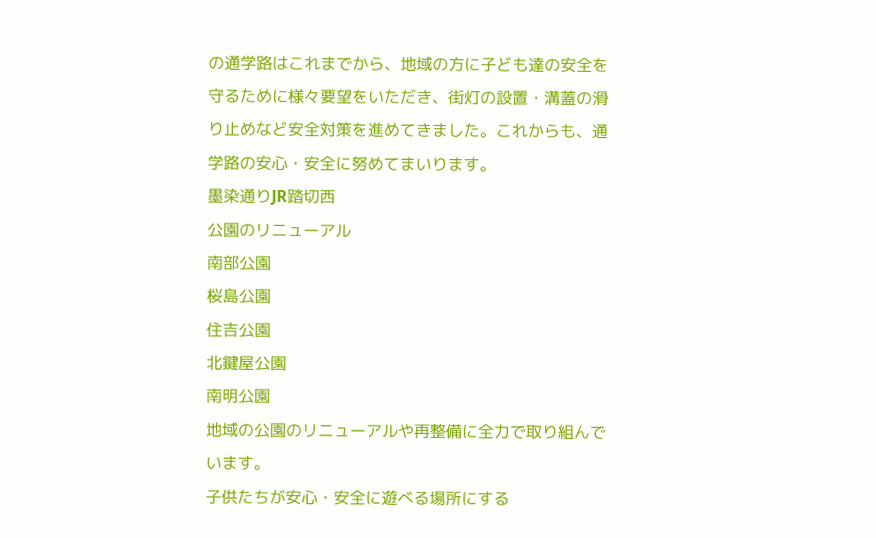の通学路はこれまでから、地域の方に子ども達の安全を守るために様々要望をいただき、街灯の設置・溝蓋の滑り止めなど安全対策を進めてきました。これからも、通学路の安心・安全に努めてまいります。
墨染通りJR踏切西
公園のリニューアル
南部公園
桜島公園
住吉公園
北鍵屋公園
南明公園
地域の公園のリニューアルや再整備に全力で取り組んでいます。
子供たちが安心・安全に遊べる場所にする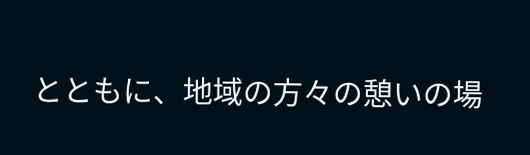とともに、地域の方々の憩いの場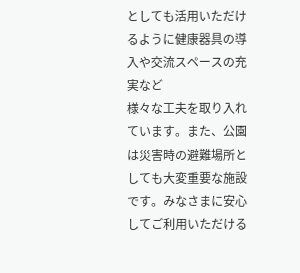としても活用いただけるように健康器具の導入や交流スペースの充実など
様々な工夫を取り入れています。また、公園は災害時の避難場所としても大変重要な施設です。みなさまに安心してご利用いただける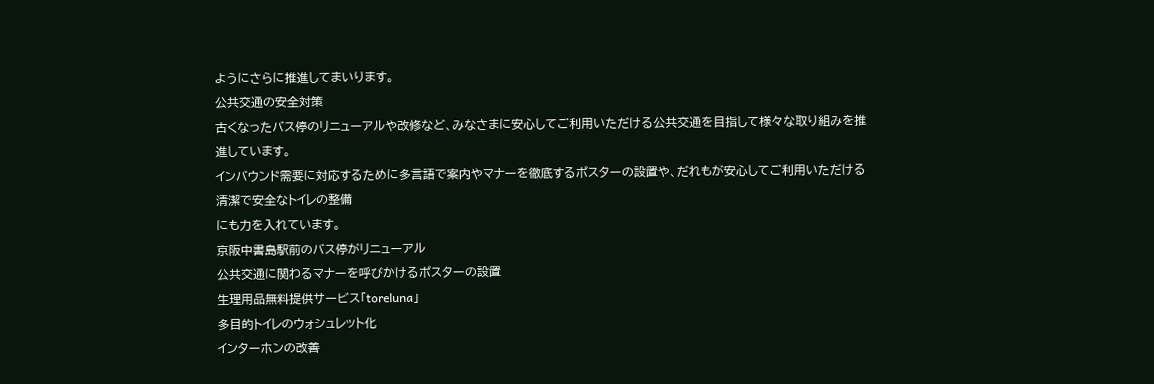ようにさらに推進してまいります。
公共交通の安全対策
古くなったバス停のリニューアルや改修など、みなさまに安心してご利用いただける公共交通を目指して様々な取り組みを推進しています。
インバウンド需要に対応するために多言語で案内やマナーを徹底するポスターの設置や、だれもが安心してご利用いただける清潔で安全なトイレの整備
にも力を入れています。
京阪中書島駅前のバス停がリニューアル
公共交通に関わるマナーを呼びかけるポスターの設置
生理用品無料提供サービス「toreluna」
多目的トイレのウォシュレット化
インターホンの改善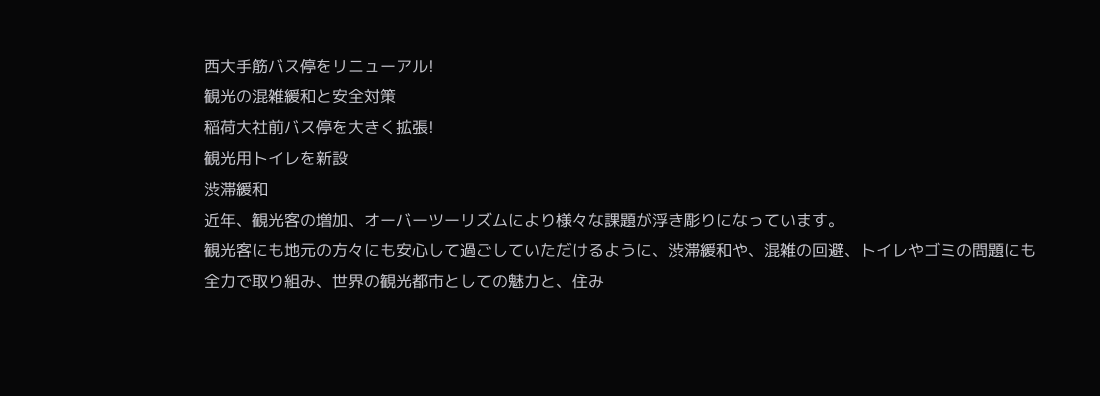西大手筋バス停をリニューアル!
観光の混雑緩和と安全対策
稲荷大社前バス停を大きく拡張!
観光用トイレを新設
渋滞緩和
近年、観光客の増加、オーバーツーリズムにより様々な課題が浮き彫りになっています。
観光客にも地元の方々にも安心して過ごしていただけるように、渋滞緩和や、混雑の回避、トイレやゴミの問題にも全力で取り組み、世界の観光都市としての魅力と、住み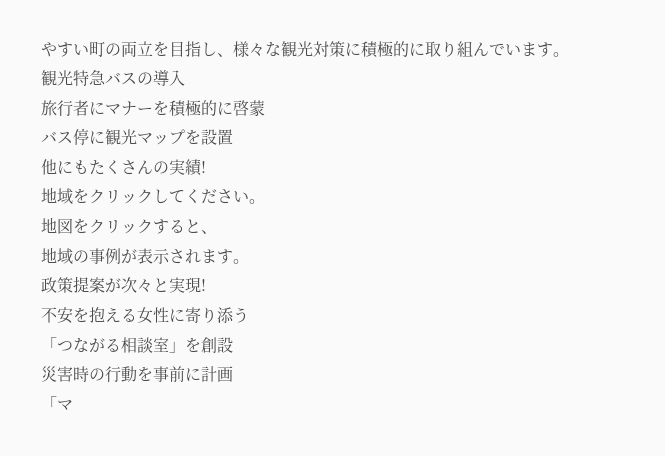やすい町の両立を目指し、様々な観光対策に積極的に取り組んでいます。
観光特急バスの導入
旅行者にマナーを積極的に啓蒙
バス停に観光マップを設置
他にもたくさんの実績!
地域をクリックしてください。
地図をクリックすると、
地域の事例が表示されます。
政策提案が次々と実現!
不安を抱える女性に寄り添う
「つながる相談室」を創設
災害時の行動を事前に計画
「マ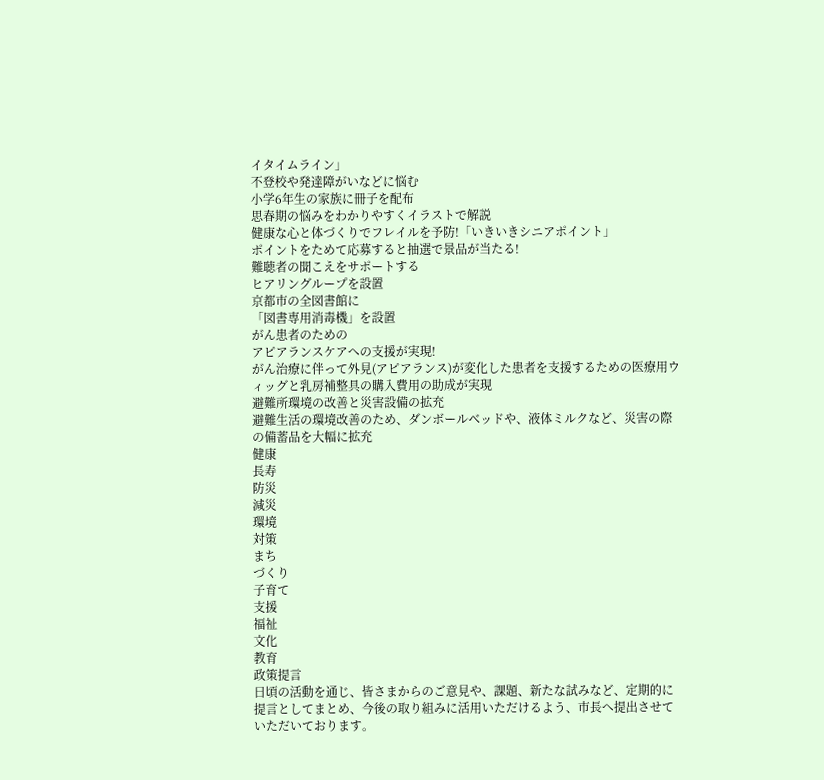イタイムライン」
不登校や発達障がいなどに悩む
小学6年生の家族に冊子を配布
思春期の悩みをわかりやすくイラストで解説
健康な心と体づくりでフレイルを予防!「いきいきシニアポイント」
ポイントをためて応募すると抽選で景品が当たる!
難聴者の聞こえをサポートする
ヒアリングループを設置
京都市の全図書館に
「図書専用消毒機」を設置
がん患者のための
アピアランスケアへの支援が実現!
がん治療に伴って外見(アピアランス)が変化した患者を支援するための医療用ウィッグと乳房補整具の購入費用の助成が実現
避難所環境の改善と災害設備の拡充
避難生活の環境改善のため、ダンボールベッドや、液体ミルクなど、災害の際の備蓄品を大幅に拡充
健康
長寿
防災
減災
環境
対策
まち
づくり
子育て
支援
福祉
文化
教育
政策提言
日頃の活動を通じ、皆さまからのご意見や、課題、新たな試みなど、定期的に提言としてまとめ、今後の取り組みに活用いただけるよう、市長へ提出させていただいております。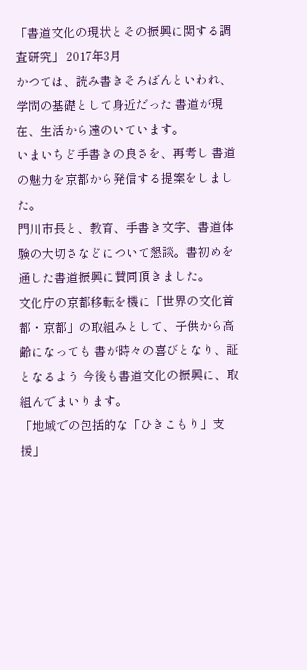「書道文化の現状とその振興に関する調査研究」 2017年3月
かつては、読み書きそろばんといわれ、学問の基礎として身近だった 書道が現在、生活から遠のいています。
いまいちど手書きの良さを、再考し 書道の魅力を京都から発信する提案をしました。
門川市長と、教育、手書き文字、書道体験の大切さなどについて懇談。書初めを通した書道振興に賛同頂きました。
文化庁の京都移転を機に「世界の文化首都・京都」の取組みとして、子供から高齢になっても 書が時々の喜びとなり、証となるよう 今後も書道文化の振興に、取組んでまいります。
「地域での包括的な「ひきこもり」支援」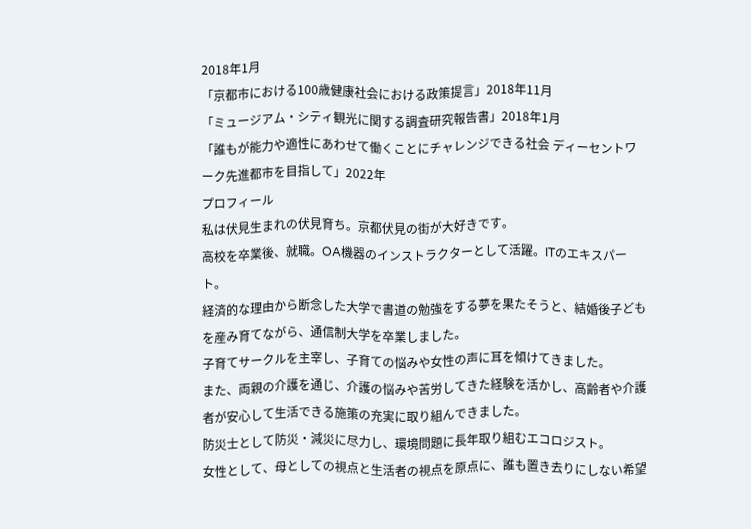2018年1月
「京都市における100歳健康社会における政策提言」2018年11月
「ミュージアム・シティ観光に関する調査研究報告書」2018年1月
「誰もが能力や適性にあわせて働くことにチャレンジできる社会 ディーセントワーク先進都市を目指して」2022年
プロフィール
私は伏見生まれの伏見育ち。京都伏見の街が大好きです。
高校を卒業後、就職。OA機器のインストラクターとして活躍。ITのエキスパート。
経済的な理由から断念した大学で書道の勉強をする夢を果たそうと、結婚後子どもを産み育てながら、通信制大学を卒業しました。
子育てサークルを主宰し、子育ての悩みや女性の声に耳を傾けてきました。
また、両親の介護を通じ、介護の悩みや苦労してきた経験を活かし、高齢者や介護者が安心して生活できる施策の充実に取り組んできました。
防災士として防災・減災に尽力し、環境問題に長年取り組むエコロジスト。
女性として、母としての視点と生活者の視点を原点に、誰も置き去りにしない希望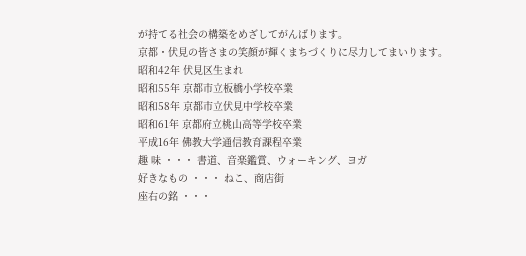が持てる社会の構築をめざしてがんばります。
京都・伏見の皆さまの笑顔が輝くまちづくりに尽力してまいります。
昭和42年 伏見区生まれ
昭和55年 京都市立板橋小学校卒業
昭和58年 京都市立伏見中学校卒業
昭和61年 京都府立桃山高等学校卒業
平成16年 佛教大学通信教育課程卒業
趣 味 ・・・ 書道、音楽鑑賞、ウォーキング、ヨガ
好きなもの ・・・ ねこ、商店街
座右の銘 ・・・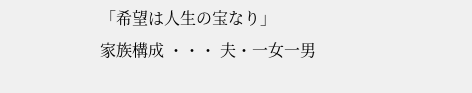「希望は人生の宝なり」
家族構成 ・・・ 夫・一女一男